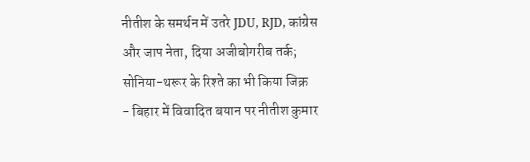नीतीश के समर्थन में उतरे JDU, RJD, कांग्रेस और जाप नेता, दिया अजीबोगरीब तर्क; सोनिया-थरूर के रिश्ते का भी किया जिक्र
- बिहार में विवादित बयान पर नीतीश कुमार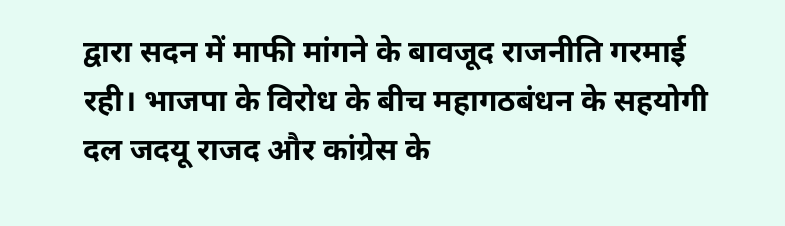द्वारा सदन में माफी मांगने के बावजूद राजनीति गरमाई रही। भाजपा के विरोध के बीच महागठबंधन के सहयोगी दल जदयू राजद और कांग्रेस के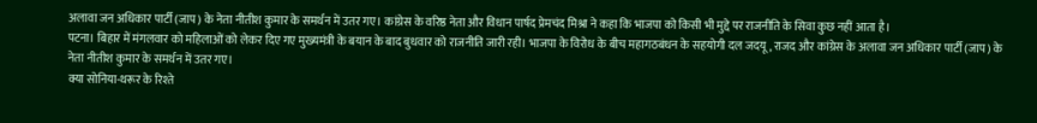अलावा जन अधिकार पार्टी (जाप) के नेता नीतीश कुमार के समर्थन में उतर गए। कांग्रेस के वरिष्ठ नेता और विधान पार्षद प्रेमचंद मिश्रा ने कहा कि भाजपा को किसी भी मुद्दे पर राजनीति के सिवा कुछ नहीं आता है।
पटना। बिहार में मंगलवार को महिलाओं को लेकर दिए गए मुख्यमंत्री के बयान के बाद बुधवार को राजनीति जारी रही। भाजपा के विरोध के बीच महागठबंधन के सहयोगी दल जदयू, राजद और कांग्रेस के अलावा जन अधिकार पार्टी (जाप) के नेता नीतीश कुमार के समर्थन में उतर गए।
क्या सोनिया-थरूर के रिश्ते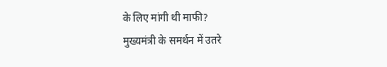के लिए मांगी थी माफी?
मुख्यमंत्री के समर्थन में उतरे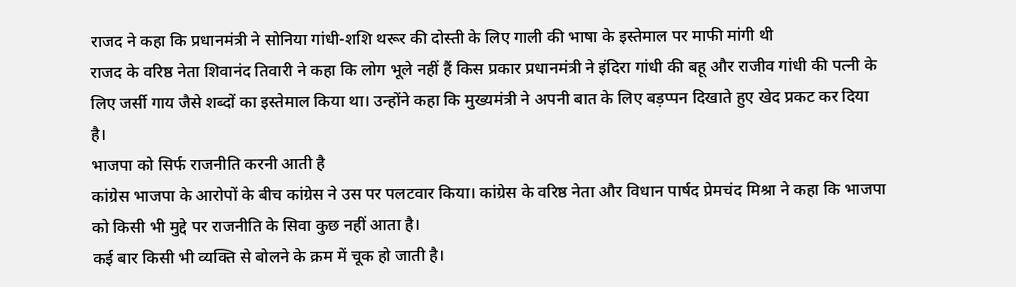राजद ने कहा कि प्रधानमंत्री ने सोनिया गांधी-शशि थरूर की दोस्ती के लिए गाली की भाषा के इस्तेमाल पर माफी मांगी थी
राजद के वरिष्ठ नेता शिवानंद तिवारी ने कहा कि लोग भूले नहीं हैं किस प्रकार प्रधानमंत्री ने इंदिरा गांधी की बहू और राजीव गांधी की पत्नी के लिए जर्सी गाय जैसे शब्दों का इस्तेमाल किया था। उन्होंने कहा कि मुख्यमंत्री ने अपनी बात के लिए बड़प्पन दिखाते हुए खेद प्रकट कर दिया है।
भाजपा को सिर्फ राजनीति करनी आती है
कांग्रेस भाजपा के आरोपों के बीच कांग्रेस ने उस पर पलटवार किया। कांग्रेस के वरिष्ठ नेता और विधान पार्षद प्रेमचंद मिश्रा ने कहा कि भाजपा को किसी भी मुद्दे पर राजनीति के सिवा कुछ नहीं आता है।
कई बार किसी भी व्यक्ति से बोलने के क्रम में चूक हो जाती है।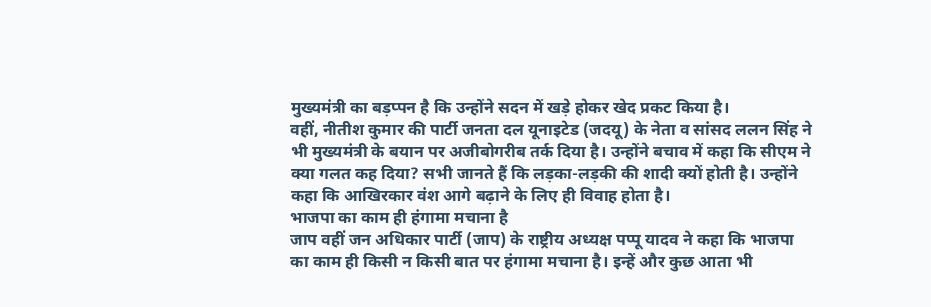मुख्यमंत्री का बड़प्पन है कि उन्होंने सदन में खड़े होकर खेद प्रकट किया है।
वहीं, नीतीश कुमार की पार्टी जनता दल यूनाइटेड (जदयू) के नेता व सांसद ललन सिंह ने भी मुख्यमंत्री के बयान पर अजीबोगरीब तर्क दिया है। उन्होंने बचाव में कहा कि सीएम ने क्या गलत कह दिया? सभी जानते हैं कि लड़का-लड़की की शादी क्यों होती है। उन्होंने कहा कि आखिरकार वंश आगे बढ़ाने के लिए ही विवाह होता है।
भाजपा का काम ही हंगामा मचाना है
जाप वहीं जन अधिकार पार्टी (जाप) के राष्ट्रीय अध्यक्ष पप्पू यादव ने कहा कि भाजपा का काम ही किसी न किसी बात पर हंगामा मचाना है। इन्हें और कुछ आता भी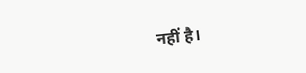नहीं है।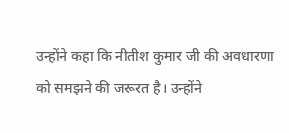उन्होंने कहा कि नीतीश कुमार जी की अवधारणा को समझने की जरूरत है। उन्होंने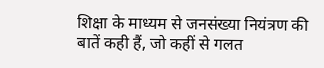शिक्षा के माध्यम से जनसंख्या नियंत्रण की बातें कही हैं, जो कहीं से गलत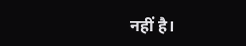नहीं है।